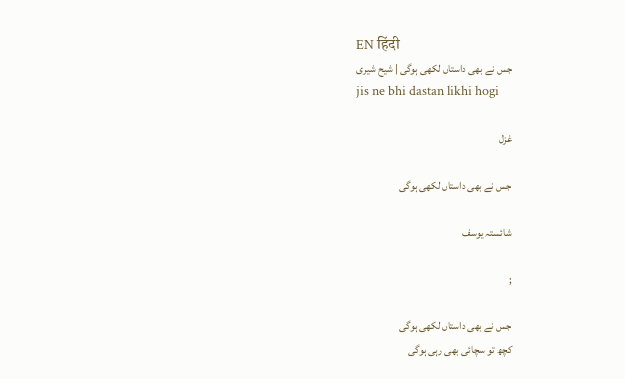EN हिंदी
جس نے بھی داستاں لکھی ہوگی | شیح شیری
jis ne bhi dastan likhi hogi

غزل

جس نے بھی داستاں لکھی ہوگی

شائستہ یوسف

;

جس نے بھی داستاں لکھی ہوگی
کچھ تو سچائی بھی رہی ہوگی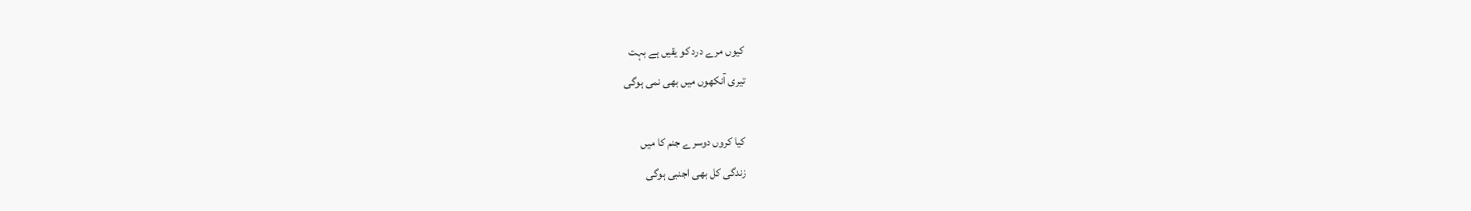کیوں مرے درد کو یقیں ہے بہت
تیری آنکھوں میں بھی نمی ہوگی

کیا کروں دوسرے جنم کا میں
زندگی کل بھی اجنبی ہوگی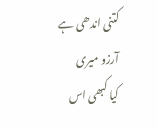کتنی اندھی ہے آرزو میری
کیا کبھی اس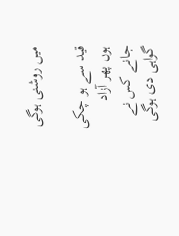میں روشنی ہوگی

قید سے ہو چکی ہوں پھر آزاد
جانے کس نے گواہی دی ہوگی